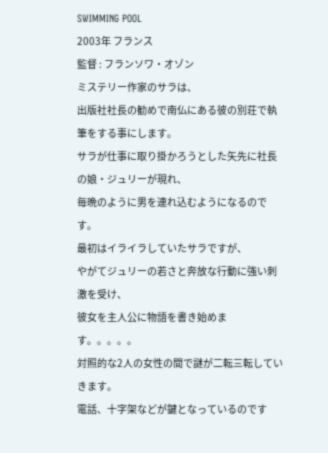SWIMMING POOL
2003年 フランス
監督 : フランソワ・オゾン
ミステリー作家のサラは、
出版社社長の勧めで南仏にある彼の別荘で執筆をする事にします。
サラが仕事に取り掛かろうとした矢先に社長の娘・ジュリーが現れ、
毎晩のように男を連れ込むようになるのです。
最初はイライラしていたサラですが、
やがてジュリーの若さと奔放な行動に強い刺激を受け、
彼女を主人公に物語を書き始めます。。。。。
対照的な2人の女性の間で謎が二転三転していきます。
電話、十字架などが鍵となっているのです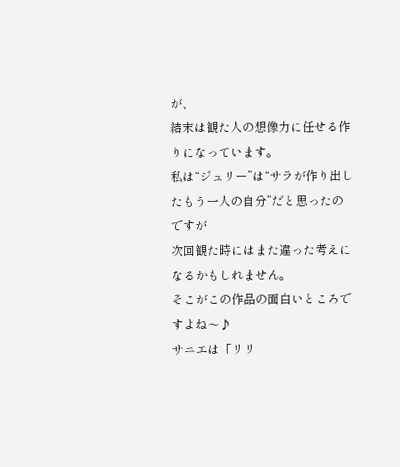が、
結末は観た人の想像力に任せる作りになっています。
私は“ジュリー”は“サラが作り出したもう一人の自分”だと思ったのですが
次回観た時にはまた違った考えになるかもしれません。
そこがこの作品の面白いところですよね〜♪
サニエは「リリ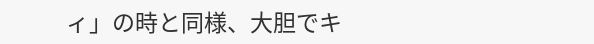ィ」の時と同様、大胆でキ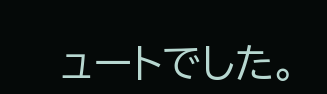ュートでした。